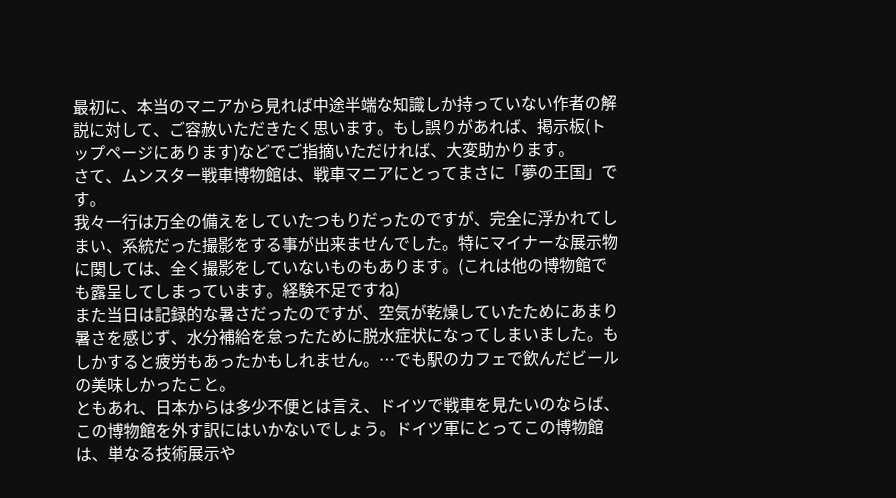最初に、本当のマニアから見れば中途半端な知識しか持っていない作者の解説に対して、ご容赦いただきたく思います。もし誤りがあれば、掲示板(トップページにあります)などでご指摘いただければ、大変助かります。
さて、ムンスター戦車博物館は、戦車マニアにとってまさに「夢の王国」です。
我々一行は万全の備えをしていたつもりだったのですが、完全に浮かれてしまい、系統だった撮影をする事が出来ませんでした。特にマイナーな展示物に関しては、全く撮影をしていないものもあります。(これは他の博物館でも露呈してしまっています。経験不足ですね)
また当日は記録的な暑さだったのですが、空気が乾燥していたためにあまり暑さを感じず、水分補給を怠ったために脱水症状になってしまいました。もしかすると疲労もあったかもしれません。…でも駅のカフェで飲んだビールの美味しかったこと。
ともあれ、日本からは多少不便とは言え、ドイツで戦車を見たいのならば、この博物館を外す訳にはいかないでしょう。ドイツ軍にとってこの博物館は、単なる技術展示や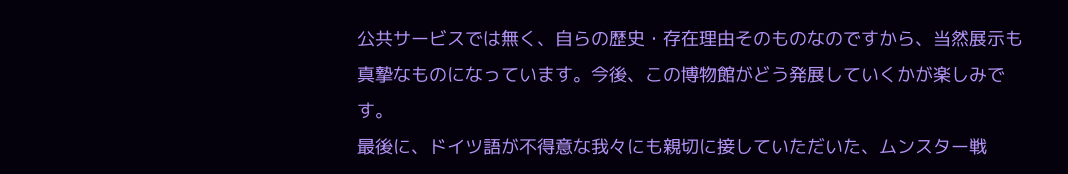公共サービスでは無く、自らの歴史・存在理由そのものなのですから、当然展示も真摯なものになっています。今後、この博物館がどう発展していくかが楽しみです。
最後に、ドイツ語が不得意な我々にも親切に接していただいた、ムンスター戦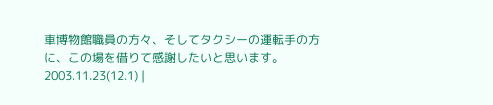車博物館職員の方々、そしてタクシーの運転手の方に、この場を借りて感謝したいと思います。
2003.11.23(12.1) |